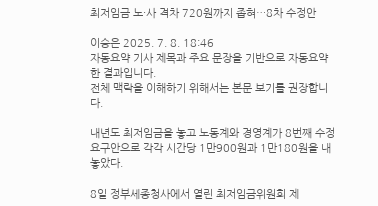최저임금 노·사 격차 720원까지 좁혀…8차 수정안

이승은 2025. 7. 8. 18:46
자동요약 기사 제목과 주요 문장을 기반으로 자동요약한 결과입니다.
전체 맥락을 이해하기 위해서는 본문 보기를 권장합니다.

내년도 최저임금을 놓고 노동계와 경영계가 8번째 수정 요구안으로 각각 시간당 1만900원과 1만180원을 내놓았다.

8일 정부세종청사에서 열린 최저임금위원회 제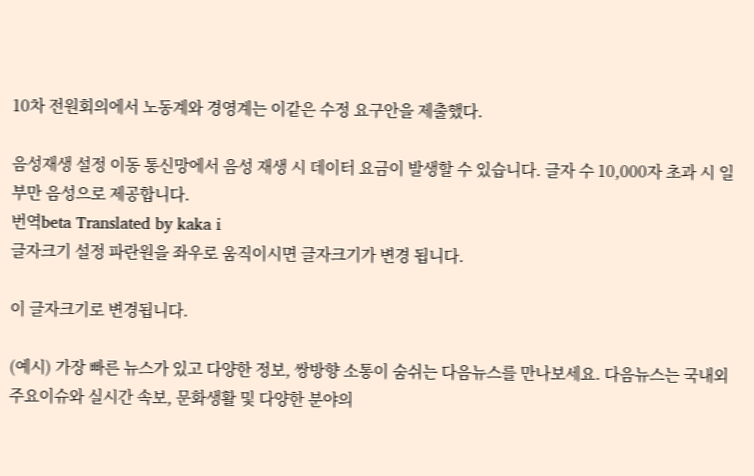10차 전원회의에서 노동계와 경영계는 이같은 수정 요구안을 제출했다.

음성재생 설정 이동 통신망에서 음성 재생 시 데이터 요금이 발생할 수 있습니다. 글자 수 10,000자 초과 시 일부만 음성으로 제공합니다.
번역beta Translated by kaka i
글자크기 설정 파란원을 좌우로 움직이시면 글자크기가 변경 됩니다.

이 글자크기로 변경됩니다.

(예시) 가장 빠른 뉴스가 있고 다양한 정보, 쌍방향 소통이 숨쉬는 다음뉴스를 만나보세요. 다음뉴스는 국내외 주요이슈와 실시간 속보, 문화생활 및 다양한 분야의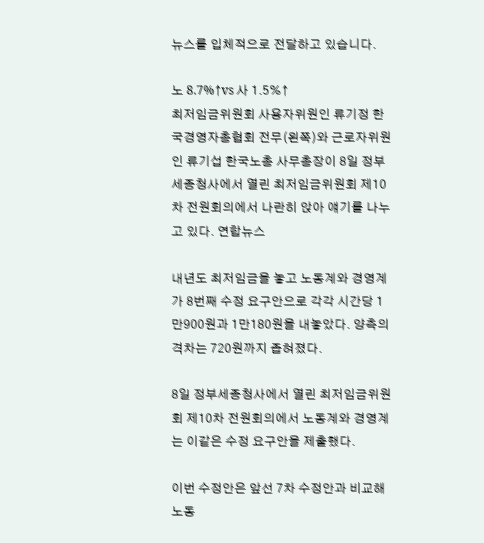뉴스를 입체적으로 전달하고 있습니다.

노 8.7%↑vs 사 1.5%↑
최저임금위원회 사용자위원인 류기정 한국경영자총협회 전무(왼쪽)와 근로자위원인 류기섭 한국노총 사무총장이 8일 정부세종청사에서 열린 최저임금위원회 제10차 전원회의에서 나란히 앉아 얘기를 나누고 있다. 연합뉴스

내년도 최저임금을 놓고 노동계와 경영계가 8번째 수정 요구안으로 각각 시간당 1만900원과 1만180원을 내놓았다. 양측의 격차는 720원까지 좁혀졌다.

8일 정부세종청사에서 열린 최저임금위원회 제10차 전원회의에서 노동계와 경영계는 이같은 수정 요구안을 제출했다.

이번 수정안은 앞선 7차 수정안과 비교해 노동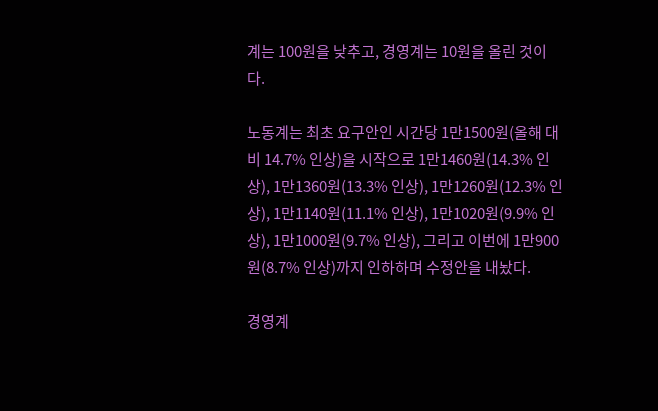계는 100원을 낮추고, 경영계는 10원을 올린 것이다.

노동계는 최초 요구안인 시간당 1만1500원(올해 대비 14.7% 인상)을 시작으로 1만1460원(14.3% 인상), 1만1360원(13.3% 인상), 1만1260원(12.3% 인상), 1만1140원(11.1% 인상), 1만1020원(9.9% 인상), 1만1000원(9.7% 인상), 그리고 이번에 1만900원(8.7% 인상)까지 인하하며 수정안을 내놨다.

경영계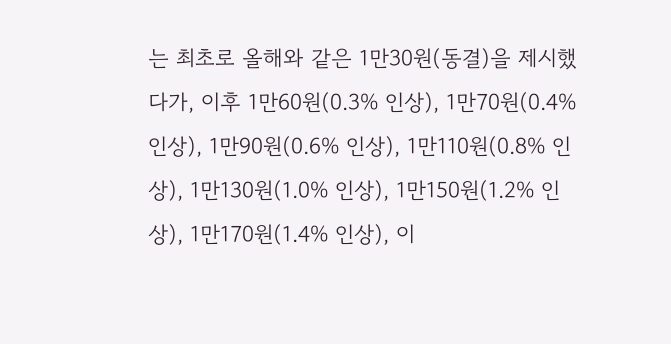는 최초로 올해와 같은 1만30원(동결)을 제시했다가, 이후 1만60원(0.3% 인상), 1만70원(0.4% 인상), 1만90원(0.6% 인상), 1만110원(0.8% 인상), 1만130원(1.0% 인상), 1만150원(1.2% 인상), 1만170원(1.4% 인상), 이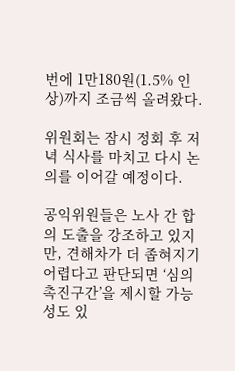번에 1만180원(1.5% 인상)까지 조금씩 올려왔다.

위원회는 잠시 정회 후 저녁 식사를 마치고 다시 논의를 이어갈 예정이다.

공익위원들은 노사 간 합의 도출을 강조하고 있지만, 견해차가 더 좁혀지기 어렵다고 판단되면 ‘심의 촉진구간’을 제시할 가능성도 있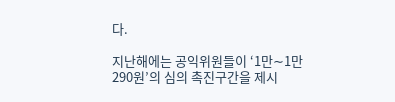다.

지난해에는 공익위원들이 ‘1만∼1만290원’의 심의 촉진구간을 제시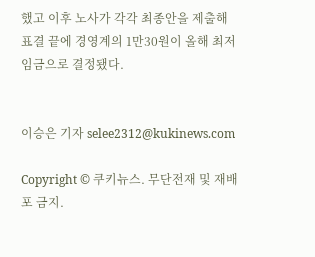했고 이후 노사가 각각 최종안을 제출해 표결 끝에 경영계의 1만30원이 올해 최저임금으로 결정됐다.


이승은 기자 selee2312@kukinews.com

Copyright © 쿠키뉴스. 무단전재 및 재배포 금지.